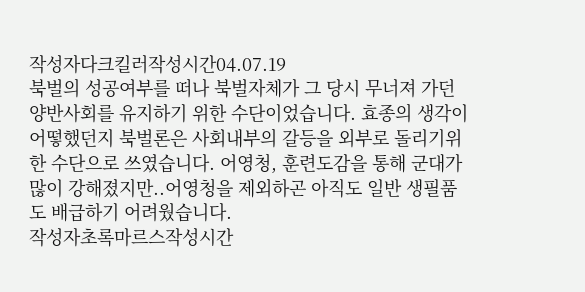작성자다크킬러작성시간04.07.19
북벌의 성공여부를 떠나 북벌자체가 그 당시 무너져 가던 양반사회를 유지하기 위한 수단이었습니다. 효종의 생각이 어떻했던지 북벌론은 사회내부의 갈등을 외부로 돌리기위한 수단으로 쓰였습니다. 어영청, 훈련도감을 통해 군대가 많이 강해졌지만..어영청을 제외하곤 아직도 일반 생필품도 배급하기 어려웠습니다.
작성자초록마르스작성시간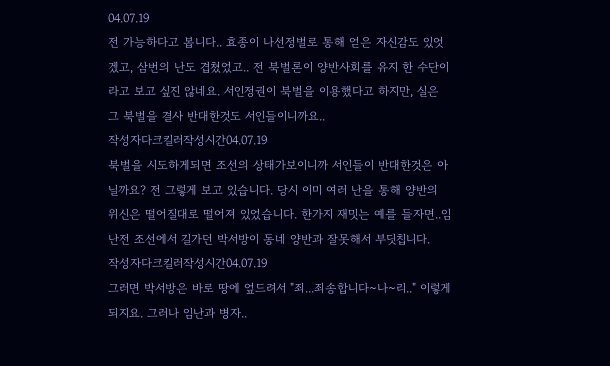04.07.19
전 가능하다고 봅니다.. 효종이 나선정벌로 통해 얻은 자신감도 있엇겠고, 삼번의 난도 겹쳤었고.. 전 북벌론이 양반사회를 유지 한 수단이라고 보고 싶진 않네요. 서인정권이 북벌을 이용했다고 하지만, 실은 그 북벌을 결사 반대한것도 서인들이니까요..
작성자다크킬러작성시간04.07.19
북벌을 시도하게되면 조선의 상태가보이니까 서인들이 반대한것은 아닐까요? 전 그렇게 보고 있습니다. 당시 이미 여러 난을 통해 양반의 위신은 떨어질대로 떨어져 있었습니다. 한가지 재밋는 예를 들자면..임난전 조선에서 길가던 박서방이 동네 양반과 잘못해서 부딧칩니다.
작성자다크킬러작성시간04.07.19
그러면 박서방은 바로 땅에 엎드려서 "죄...죄송합니다~나~리.." 이렇게되지요. 그러나 임난과 병자..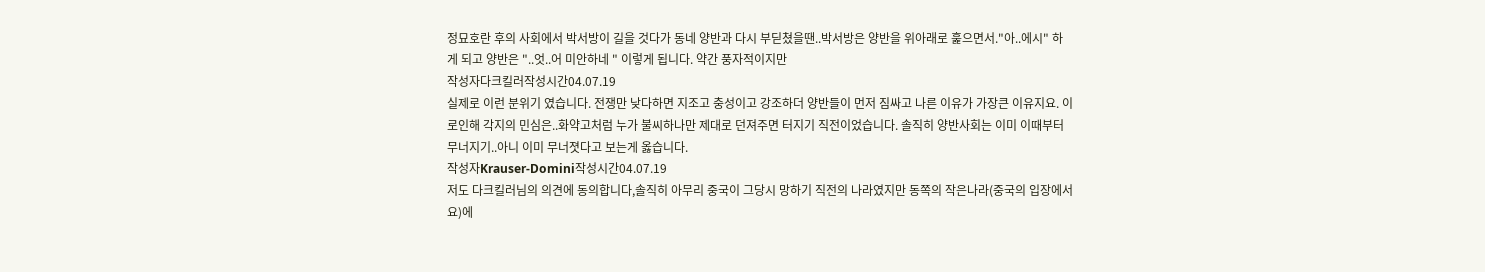정묘호란 후의 사회에서 박서방이 길을 것다가 동네 양반과 다시 부딛쳤을땐..박서방은 양반을 위아래로 훑으면서."아..에시" 하게 되고 양반은 "..엇..어 미안하네 " 이렇게 됩니다. 약간 풍자적이지만
작성자다크킬러작성시간04.07.19
실제로 이런 분위기 였습니다. 전쟁만 낮다하면 지조고 충성이고 강조하더 양반들이 먼저 짐싸고 나른 이유가 가장큰 이유지요. 이로인해 각지의 민심은..화약고처럼 누가 불씨하나만 제대로 던져주면 터지기 직전이었습니다. 솔직히 양반사회는 이미 이때부터 무너지기..아니 이미 무너졋다고 보는게 옳습니다.
작성자Krauser-Domini작성시간04.07.19
저도 다크킬러님의 의견에 동의합니다,솔직히 아무리 중국이 그당시 망하기 직전의 나라였지만 동쪽의 작은나라(중국의 입장에서요)에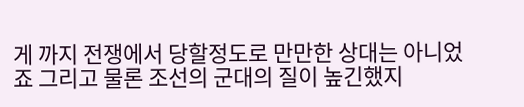게 까지 전쟁에서 당할정도로 만만한 상대는 아니었죠 그리고 물론 조선의 군대의 질이 높긴했지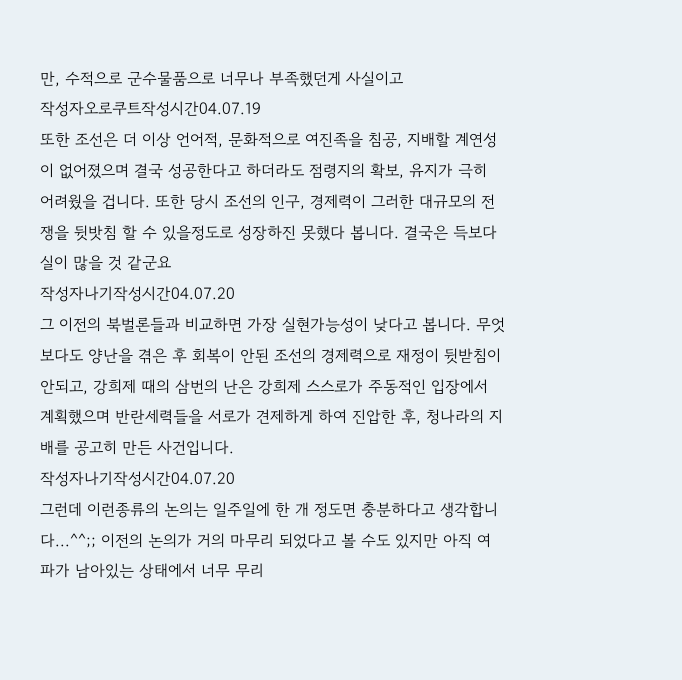만, 수적으로 군수물품으로 너무나 부족했던게 사실이고
작성자오로쿠트작성시간04.07.19
또한 조선은 더 이상 언어적, 문화적으로 여진족을 침공, 지배할 계연성이 없어졌으며 결국 성공한다고 하더라도 점령지의 확보, 유지가 극히 어려웠을 겁니다. 또한 당시 조선의 인구, 경제력이 그러한 대규모의 전쟁을 뒷밧침 할 수 있을정도로 성장하진 못했다 봅니다. 결국은 득보다 실이 많을 것 같군요
작성자나기작성시간04.07.20
그 이전의 북벌론들과 비교하면 가장 실현가능성이 낮다고 봅니다. 무엇보다도 양난을 겪은 후 회복이 안된 조선의 경제력으로 재정이 뒷받침이 안되고, 강희제 때의 삼번의 난은 강희제 스스로가 주동적인 입장에서 계획했으며 반란세력들을 서로가 견제하게 하여 진압한 후, 청나라의 지배를 공고히 만든 사건입니다.
작성자나기작성시간04.07.20
그런데 이런종류의 논의는 일주일에 한 개 정도면 충분하다고 생각합니다...^^;; 이전의 논의가 거의 마무리 되었다고 볼 수도 있지만 아직 여파가 남아있는 상태에서 너무 무리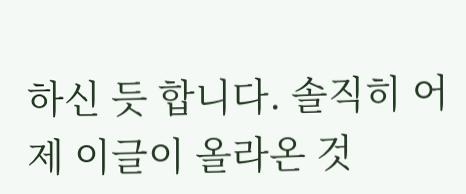하신 듯 합니다. 솔직히 어제 이글이 올라온 것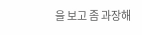을 보고 좀 과장해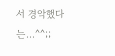서 경악했다는...^^;;